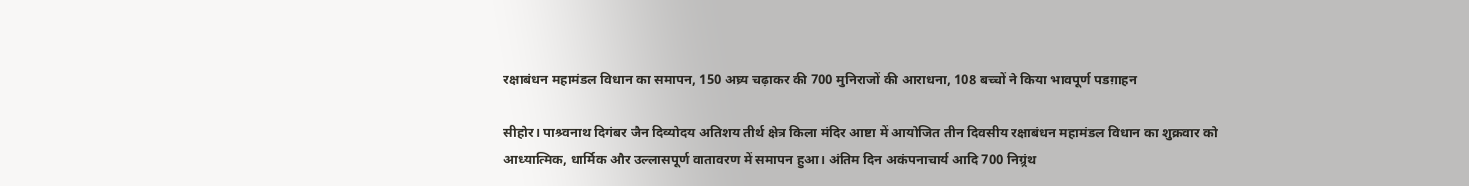रक्षाबंधन महामंडल विधान का समापन, 150 अघ्र्य चढ़ाकर की 700 मुनिराजों की आराधना, 108 बच्चों ने किया भावपूर्ण पडग़ाहन

सीहोर। पाश्र्वनाथ दिगंबर जैन दिव्योदय अतिशय तीर्थ क्षेत्र किला मंदिर आष्टा में आयोजित तीन दिवसीय रक्षाबंधन महामंडल विधान का शुक्रवार को आध्यात्मिक, धार्मिक और उल्लासपूर्ण वातावरण में समापन हुआ। अंतिम दिन अकंपनाचार्य आदि 700 निग्र्रंथ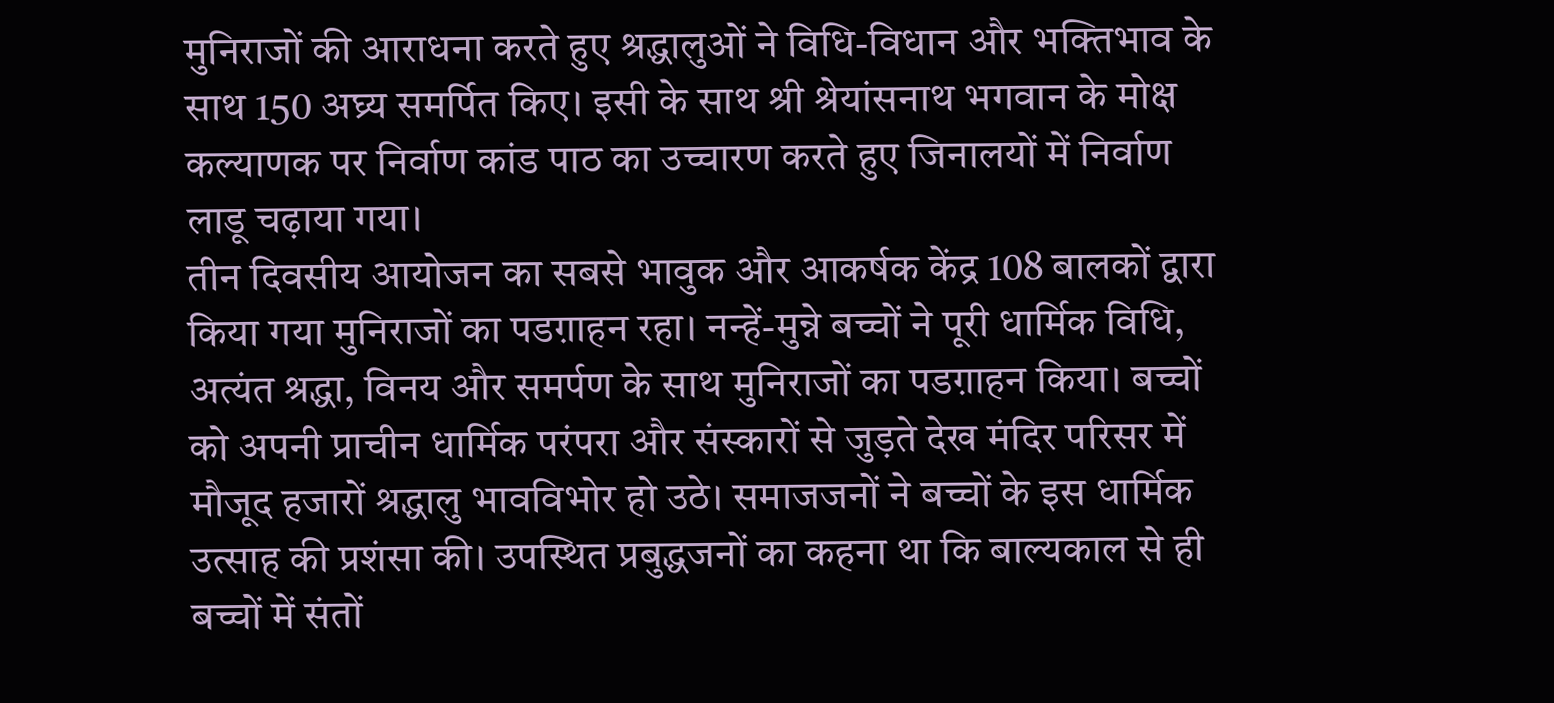मुनिराजों की आराधना करते हुए श्रद्धालुओं ने विधि-विधान और भक्तिभाव के साथ 150 अघ्र्य समर्पित किए। इसी के साथ श्री श्रेयांसनाथ भगवान के मोक्ष कल्याणक पर निर्वाण कांड पाठ का उच्चारण करते हुए जिनालयों में निर्वाण लाडू चढ़ाया गया।
तीन दिवसीय आयोजन का सबसे भावुक और आकर्षक केंद्र 108 बालकों द्वारा किया गया मुनिराजों का पडग़ाहन रहा। नन्हें-मुन्ने बच्चों ने पूरी धार्मिक विधि, अत्यंत श्रद्धा, विनय और समर्पण के साथ मुनिराजों का पडग़ाहन किया। बच्चों को अपनी प्राचीन धार्मिक परंपरा और संस्कारों से जुड़ते देख मंदिर परिसर में मौजूद हजारों श्रद्धालु भावविभोर हो उठे। समाजजनों ने बच्चों के इस धार्मिक उत्साह की प्रशंसा की। उपस्थित प्रबुद्धजनों का कहना था कि बाल्यकाल से ही बच्चों में संतों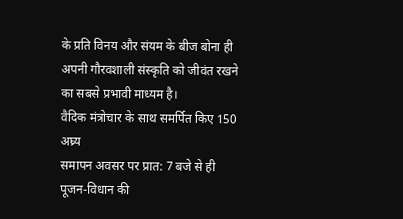के प्रति विनय और संयम के बीज बोना ही अपनी गौरवशाली संस्कृति को जीवंत रखने का सबसे प्रभावी माध्यम है।
वैदिक मंत्रोचार के साथ समर्पित किए 150 अघ्र्य
समापन अवसर पर प्रात: 7 बजे से ही पूजन-विधान की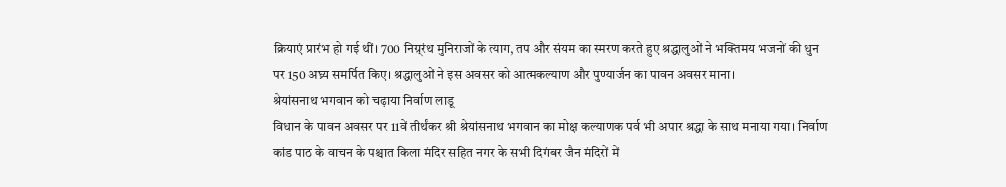क्रियाएं प्रारंभ हो गई थीं। 700 निग्र्रंथ मुनिराजों के त्याग, तप और संयम का स्मरण करते हुए श्रद्धालुओं ने भक्तिमय भजनों की धुन पर 150 अघ्र्य समर्पित किए। श्रद्धालुओं ने इस अवसर को आत्मकल्याण और पुण्यार्जन का पावन अवसर माना।
श्रेयांसनाथ भगवान को चढ़ाया निर्वाण लाडू
विधान के पावन अवसर पर 11वें तीर्थंकर श्री श्रेयांसनाथ भगवान का मोक्ष कल्याणक पर्व भी अपार श्रद्धा के साथ मनाया गया। निर्वाण कांड पाठ के वाचन के पश्चात किला मंदिर सहित नगर के सभी दिगंबर जैन मंदिरों में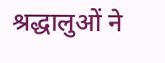श्रद्धालुओं ने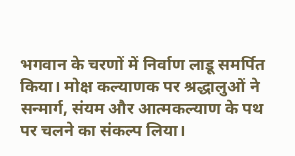भगवान के चरणों में निर्वाण लाडू समर्पित किया। मोक्ष कल्याणक पर श्रद्धालुओं ने सन्मार्ग, संयम और आत्मकल्याण के पथ पर चलने का संकल्प लिया।